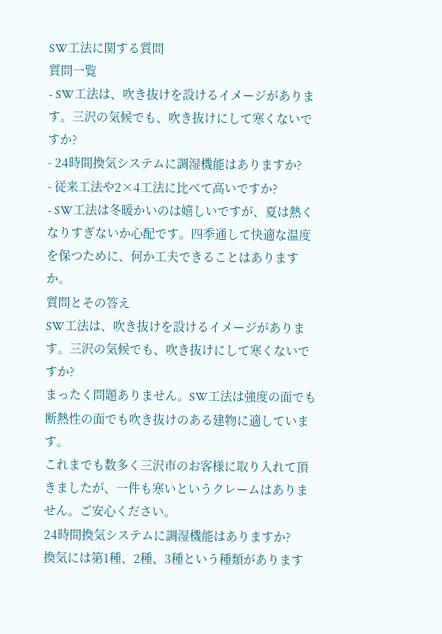SW工法に関する質問
質問一覧
- SW工法は、吹き抜けを設けるイメージがあります。三沢の気候でも、吹き抜けにして寒くないですか?
- 24時間換気システムに調湿機能はありますか?
- 従来工法や2×4工法に比べて高いですか?
- SW工法は冬暖かいのは嬉しいですが、夏は熱くなりすぎないか心配です。四季通して快適な温度を保つために、何か工夫できることはありますか。
質問とその答え
SW工法は、吹き抜けを設けるイメージがあります。三沢の気候でも、吹き抜けにして寒くないですか?
まったく問題ありません。SW工法は強度の面でも断熱性の面でも吹き抜けのある建物に適しています。
これまでも数多く三沢市のお客様に取り入れて頂きましたが、一件も寒いというクレームはありません。ご安心ください。
24時間換気システムに調湿機能はありますか?
換気には第1種、2種、3種という種類があります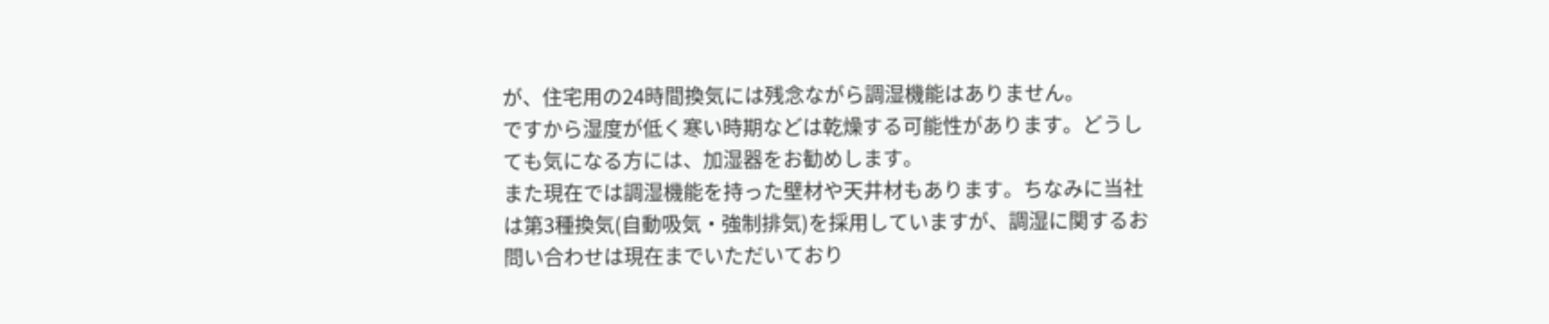が、住宅用の24時間換気には残念ながら調湿機能はありません。
ですから湿度が低く寒い時期などは乾燥する可能性があります。どうしても気になる方には、加湿器をお勧めします。
また現在では調湿機能を持った壁材や天井材もあります。ちなみに当社は第3種換気(自動吸気・強制排気)を採用していますが、調湿に関するお問い合わせは現在までいただいており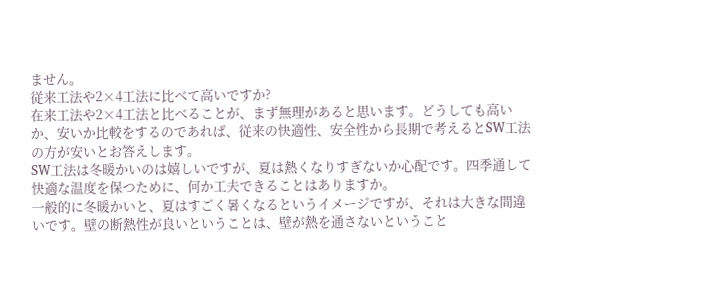ません。
従来工法や2×4工法に比べて高いですか?
在来工法や2×4工法と比べることが、まず無理があると思います。どうしても高いか、安いか比較をするのであれば、従来の快適性、安全性から長期で考えるとSW工法の方が安いとお答えします。
SW工法は冬暖かいのは嬉しいですが、夏は熱くなりすぎないか心配です。四季通して快適な温度を保つために、何か工夫できることはありますか。
一般的に冬暖かいと、夏はすごく暑くなるというイメージですが、それは大きな間違いです。壁の断熱性が良いということは、壁が熱を通さないということ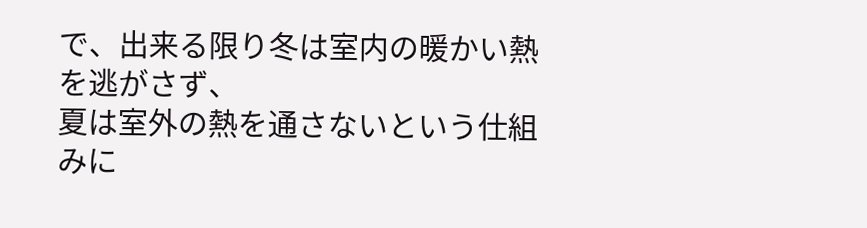で、出来る限り冬は室内の暖かい熱を逃がさず、
夏は室外の熱を通さないという仕組みに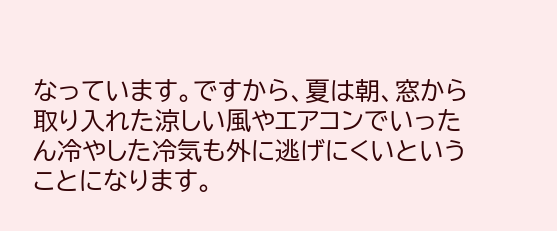なっています。ですから、夏は朝、窓から取り入れた涼しい風やエアコンでいったん冷やした冷気も外に逃げにくいということになります。